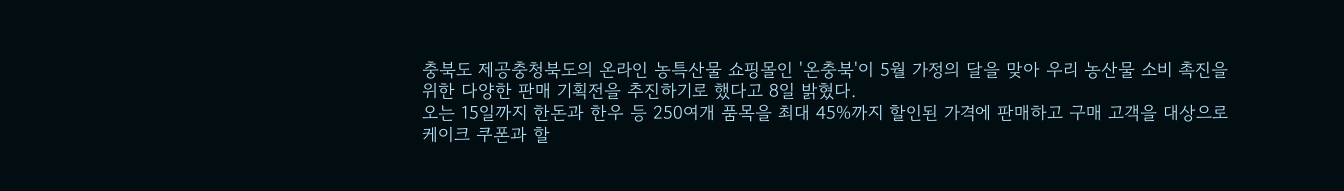충북도 제공충청북도의 온라인 농특산물 쇼핑몰인 '온충북'이 5월 가정의 달을 맞아 우리 농산물 소비 촉진을 위한 다양한 판매 기획전을 추진하기로 했다고 8일 밝혔다.
오는 15일까지 한돈과 한우 등 250여개 품목을 최대 45%까지 할인된 가격에 판매하고 구매 고객을 대상으로 케이크 쿠폰과 할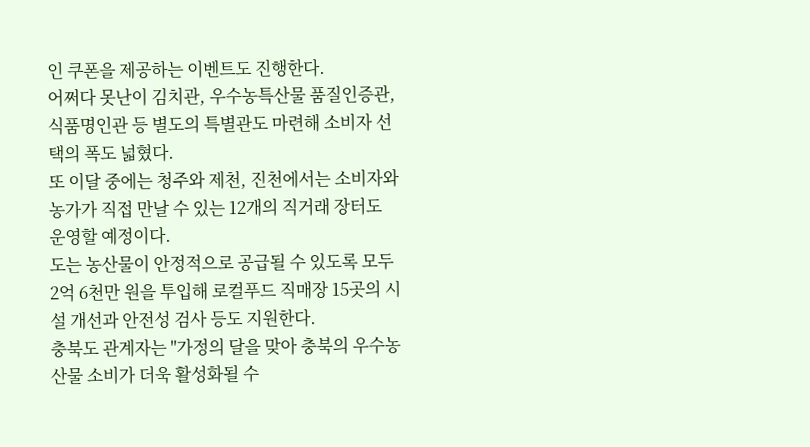인 쿠폰을 제공하는 이벤트도 진행한다.
어쩌다 못난이 김치관, 우수농특산물 품질인증관, 식품명인관 등 별도의 특별관도 마련해 소비자 선택의 폭도 넓혔다.
또 이달 중에는 청주와 제천, 진천에서는 소비자와 농가가 직접 만날 수 있는 12개의 직거래 장터도 운영할 예정이다.
도는 농산물이 안정적으로 공급될 수 있도록 모두 2억 6천만 원을 투입해 로컬푸드 직매장 15곳의 시설 개선과 안전성 검사 등도 지원한다.
충북도 관계자는 "가정의 달을 맞아 충북의 우수농산물 소비가 더욱 활성화될 수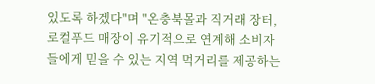있도록 하겠다"며 "온충북몰과 직거래 장터, 로컬푸드 매장이 유기적으로 연계해 소비자들에게 믿을 수 있는 지역 먹거리를 제공하는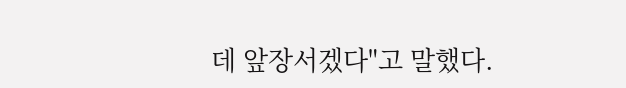데 앞장서겠다"고 말했다.